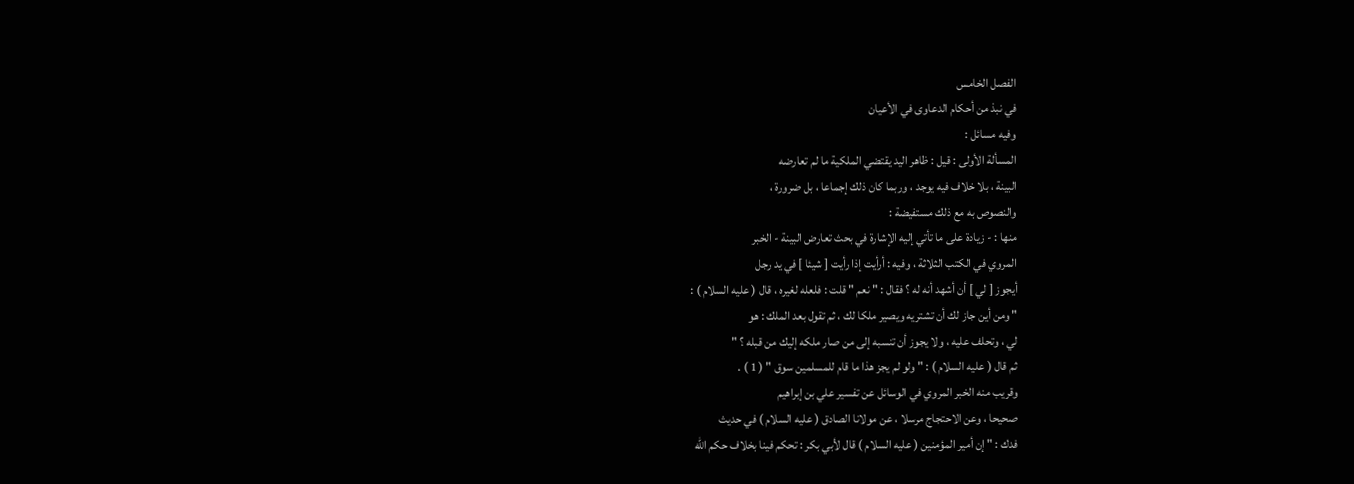الفصل الخامس
في نبذ من أحكام الدعاوى في الأعيان
وفيه مسائل :
المسألة الأولى : قيل : ظاهر اليد يقتضي الملكية ما لم تعارضه
البينة ، بلا خلاف فيه يوجد ، وربما كان ذلك إجماعا ، بل ضرورة ،
والنصوص به مع ذلك مستفيضة :
منها : - زيادة على ما تأتي إليه الإشارة في بحث تعارض البينة - الخبر
المروي في الكتب الثلاثة ، وفيه : أرأيت إذا رأيت [ شيئا ] في يد رجل
أيجوز [ لي ] أن أشهد أنه له ؟ فقال : " نعم " قلت : فلعله لغيره ، قال ( عليه السلام ) :
" ومن أين جاز لك أن تشتريه ويصير ملكا لك ، ثم تقول بعد الملك : هو
لي ، وتحلف عليه ، ولا يجوز أن تنسبه إلى من صار ملكه إليك من قبله ؟ "
ثم قال ( عليه السلام ) : " ولو لم يجز هذا ما قام للمسلمين سوق " ( 1 ) .
وقريب منه الخبر المروي في الوسائل عن تفسير علي بن إبراهيم
صحيحا ، وعن الاحتجاج مرسلا ، عن مولانا الصادق ( عليه السلام ) في حديث
فدك : " إن أمير المؤمنين ( عليه السلام ) قال لأبي بكر : تحكم فينا بخلاف حكم الله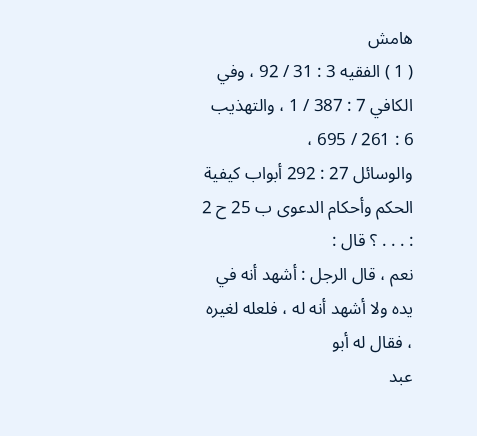هامش
( 1 ) الفقيه 3 : 31 / 92 ، وفي الكافي 7 : 387 / 1 ، والتهذيب 6 : 261 / 695 ،
والوسائل 27 : 292 أبواب كيفية الحكم وأحكام الدعوى ب 25 ح 2 : . . . ؟ قال :
نعم ، قال الرجل : أشهد أنه في يده ولا أشهد أنه له ، فلعله لغيره ، فقال له أبو
عبد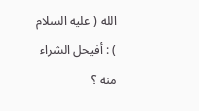الله ( عليه السلام ) : أفيحل الشراء منه ؟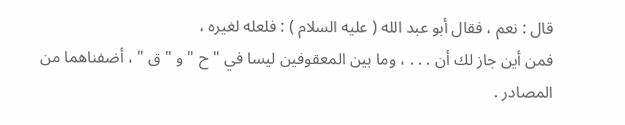قال : نعم ، فقال أبو عبد الله ( عليه السلام ) : فلعله لغيره ،
فمن أين جاز لك أن . . . ، وما بين المعقوفين ليسا في " ح " و " ق " ، أضفناهما من
المصادر .